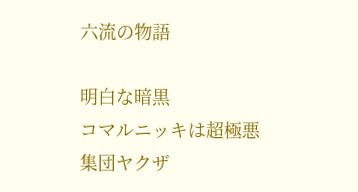六流の物語

明白な暗黒
コマルニッキは超極悪集団ヤクザ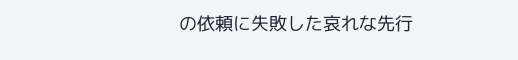の依頼に失敗した哀れな先行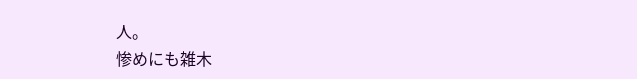人。
惨めにも雑木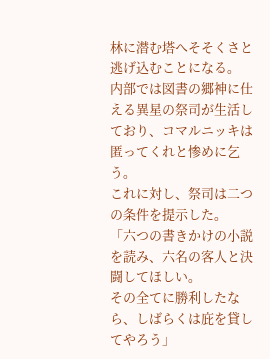林に潜む塔へそそくさと逃げ込むことになる。
内部では図書の郷神に仕える異星の祭司が生活しており、コマルニッキは匿ってくれと惨めに乞う。
これに対し、祭司は二つの条件を提示した。
「六つの書きかけの小説を読み、六名の客人と決闘してほしい。
その全てに勝利したなら、しばらくは庇を貸してやろう」